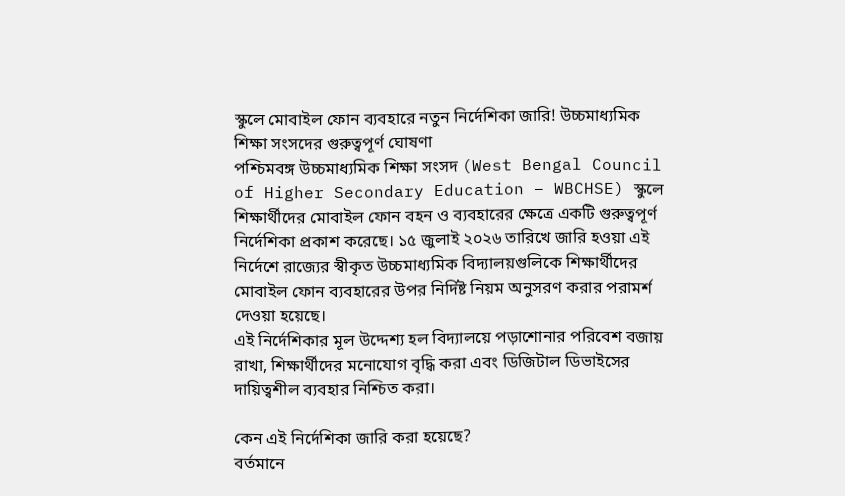স্কুলে মোবাইল ফোন ব্যবহারে নতুন নির্দেশিকা জারি! উচ্চমাধ্যমিক শিক্ষা সংসদের গুরুত্বপূর্ণ ঘোষণা
পশ্চিমবঙ্গ উচ্চমাধ্যমিক শিক্ষা সংসদ (West Bengal Council of Higher Secondary Education – WBCHSE) স্কুলে শিক্ষার্থীদের মোবাইল ফোন বহন ও ব্যবহারের ক্ষেত্রে একটি গুরুত্বপূর্ণ নির্দেশিকা প্রকাশ করেছে। ১৫ জুলাই ২০২৬ তারিখে জারি হওয়া এই নির্দেশে রাজ্যের স্বীকৃত উচ্চমাধ্যমিক বিদ্যালয়গুলিকে শিক্ষার্থীদের মোবাইল ফোন ব্যবহারের উপর নির্দিষ্ট নিয়ম অনুসরণ করার পরামর্শ দেওয়া হয়েছে।
এই নির্দেশিকার মূল উদ্দেশ্য হল বিদ্যালয়ে পড়াশোনার পরিবেশ বজায় রাখা, শিক্ষার্থীদের মনোযোগ বৃদ্ধি করা এবং ডিজিটাল ডিভাইসের দায়িত্বশীল ব্যবহার নিশ্চিত করা।

কেন এই নির্দেশিকা জারি করা হয়েছে?
বর্তমানে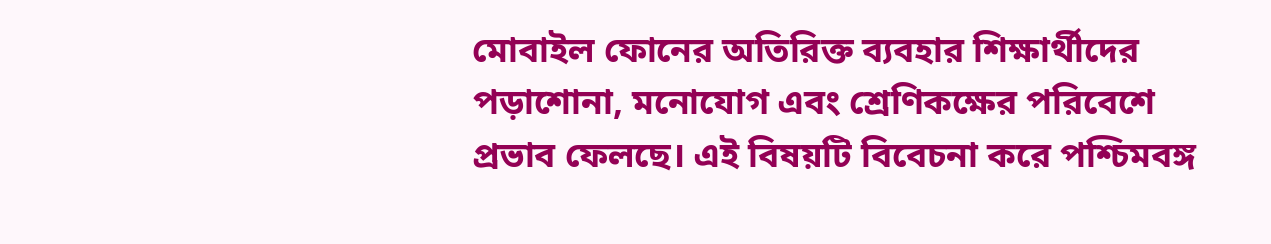মোবাইল ফোনের অতিরিক্ত ব্যবহার শিক্ষার্থীদের পড়াশোনা, মনোযোগ এবং শ্রেণিকক্ষের পরিবেশে প্রভাব ফেলছে। এই বিষয়টি বিবেচনা করে পশ্চিমবঙ্গ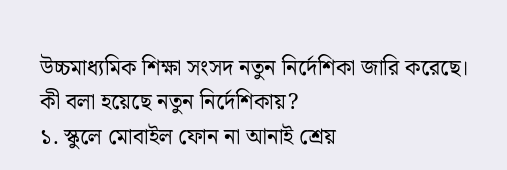উচ্চমাধ্যমিক শিক্ষা সংসদ নতুন নির্দেশিকা জারি করেছে।
কী বলা হয়েছে নতুন নির্দেশিকায়?
১. স্কুলে মোবাইল ফোন না আনাই শ্রেয়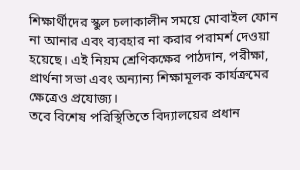শিক্ষার্থীদের স্কুল চলাকালীন সময়ে মোবাইল ফোন না আনার এবং ব্যবহার না করার পরামর্শ দেওয়া হয়েছে। এই নিয়ম শ্রেণিকক্ষের পাঠদান, পরীক্ষা, প্রার্থনা সভা এবং অন্যান্য শিক্ষামূলক কার্যক্রমের ক্ষেত্রেও প্রযোজ্য।
তবে বিশেষ পরিস্থিতিতে বিদ্যালয়ের প্রধান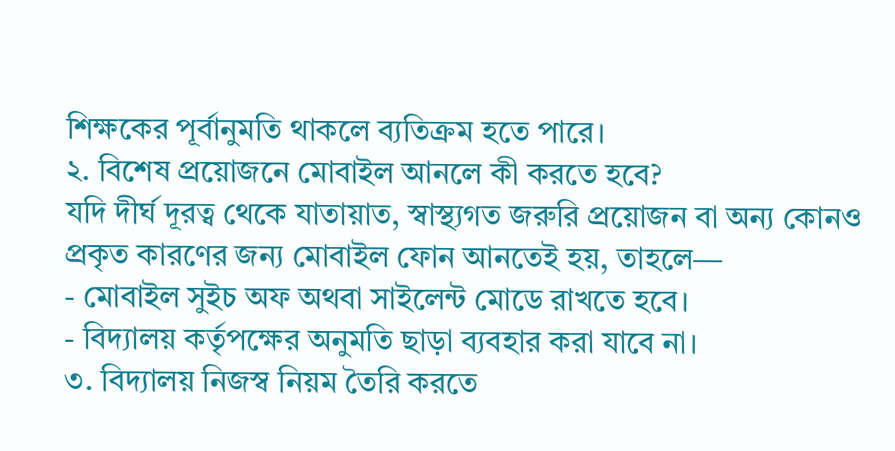শিক্ষকের পূর্বানুমতি থাকলে ব্যতিক্রম হতে পারে।
২. বিশেষ প্রয়োজনে মোবাইল আনলে কী করতে হবে?
যদি দীর্ঘ দূরত্ব থেকে যাতায়াত, স্বাস্থ্যগত জরুরি প্রয়োজন বা অন্য কোনও প্রকৃত কারণের জন্য মোবাইল ফোন আনতেই হয়, তাহলে—
- মোবাইল সুইচ অফ অথবা সাইলেন্ট মোডে রাখতে হবে।
- বিদ্যালয় কর্তৃপক্ষের অনুমতি ছাড়া ব্যবহার করা যাবে না।
৩. বিদ্যালয় নিজস্ব নিয়ম তৈরি করতে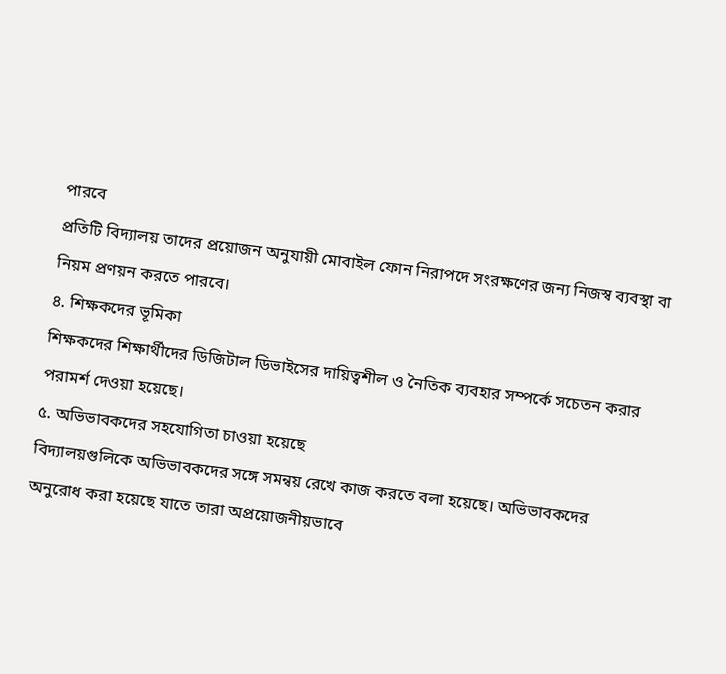পারবে
প্রতিটি বিদ্যালয় তাদের প্রয়োজন অনুযায়ী মোবাইল ফোন নিরাপদে সংরক্ষণের জন্য নিজস্ব ব্যবস্থা বা নিয়ম প্রণয়ন করতে পারবে।
৪. শিক্ষকদের ভূমিকা
শিক্ষকদের শিক্ষার্থীদের ডিজিটাল ডিভাইসের দায়িত্বশীল ও নৈতিক ব্যবহার সম্পর্কে সচেতন করার পরামর্শ দেওয়া হয়েছে।
৫. অভিভাবকদের সহযোগিতা চাওয়া হয়েছে
বিদ্যালয়গুলিকে অভিভাবকদের সঙ্গে সমন্বয় রেখে কাজ করতে বলা হয়েছে। অভিভাবকদের অনুরোধ করা হয়েছে যাতে তারা অপ্রয়োজনীয়ভাবে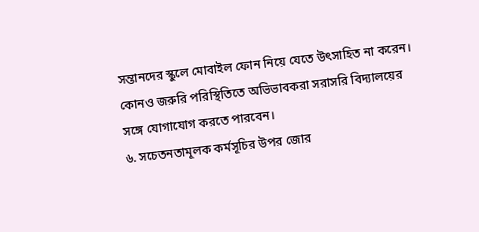সন্তানদের স্কুলে মোবাইল ফোন নিয়ে যেতে উৎসাহিত না করেন।
কোনও জরুরি পরিস্থিতিতে অভিভাবকরা সরাসরি বিদ্যালয়ের সঙ্গে যোগাযোগ করতে পারবেন।
৬. সচেতনতামূলক কর্মসূচির উপর জোর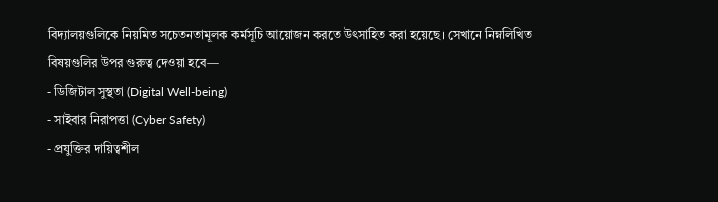বিদ্যালয়গুলিকে নিয়মিত সচেতনতামূলক কর্মসূচি আয়োজন করতে উৎসাহিত করা হয়েছে। সেখানে নিম্নলিখিত বিষয়গুলির উপর গুরুত্ব দেওয়া হবে—
- ডিজিটাল সুস্থতা (Digital Well-being)
- সাইবার নিরাপত্তা (Cyber Safety)
- প্রযুক্তির দায়িত্বশীল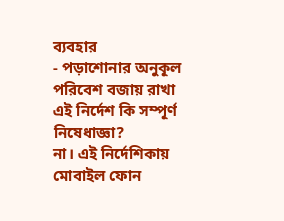ব্যবহার
- পড়াশোনার অনুকূল পরিবেশ বজায় রাখা
এই নির্দেশ কি সম্পূর্ণ নিষেধাজ্ঞা?
না। এই নির্দেশিকায় মোবাইল ফোন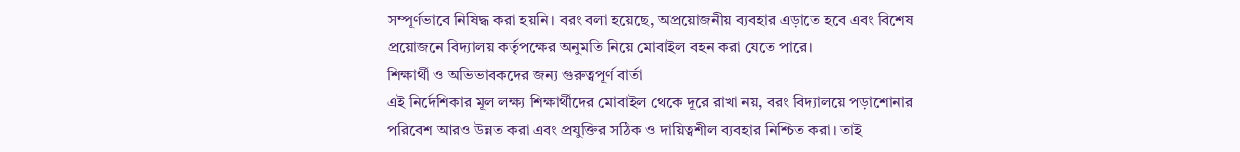সম্পূর্ণভাবে নিষিদ্ধ করা হয়নি। বরং বলা হয়েছে, অপ্রয়োজনীয় ব্যবহার এড়াতে হবে এবং বিশেষ প্রয়োজনে বিদ্যালয় কর্তৃপক্ষের অনুমতি নিয়ে মোবাইল বহন করা যেতে পারে।
শিক্ষার্থী ও অভিভাবকদের জন্য গুরুত্বপূর্ণ বার্তা
এই নির্দেশিকার মূল লক্ষ্য শিক্ষার্থীদের মোবাইল থেকে দূরে রাখা নয়, বরং বিদ্যালয়ে পড়াশোনার পরিবেশ আরও উন্নত করা এবং প্রযুক্তির সঠিক ও দায়িত্বশীল ব্যবহার নিশ্চিত করা। তাই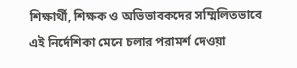শিক্ষার্থী, শিক্ষক ও অভিভাবকদের সম্মিলিতভাবে এই নির্দেশিকা মেনে চলার পরামর্শ দেওয়া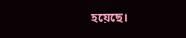হয়েছে।